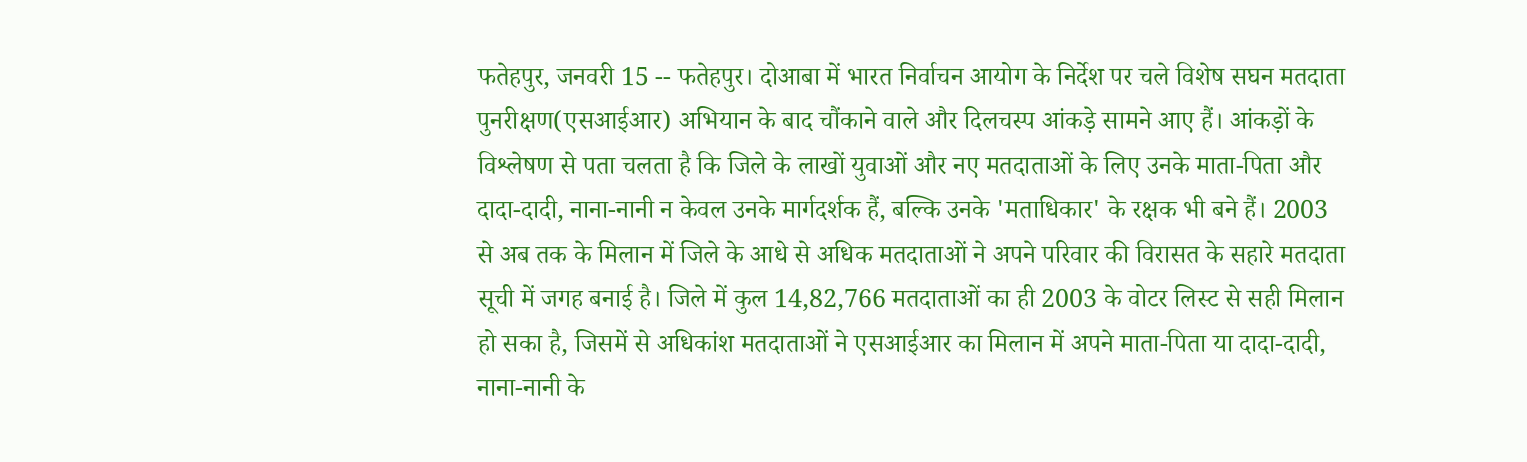फतेहपुर, जनवरी 15 -- फतेहपुर। दोआबा में भारत निर्वाचन आयोग के निर्देश पर चले विशेष सघन मतदाता पुनरीक्षण(एसआईआर) अभियान के बाद चौंकाने वाले और दिलचस्प आंकड़े सामने आए हैं। आंकड़ों के विश्लेषण से पता चलता है कि जिले के लाखों युवाओं और नए मतदाताओं के लिए उनके माता-पिता और दादा-दादी, नाना-नानी न केवल उनके मार्गदर्शक हैं, बल्कि उनके 'मताधिकार' के रक्षक भी बने हैं। 2003 से अब तक के मिलान में जिले के आधे से अधिक मतदाताओं ने अपने परिवार की विरासत के सहारे मतदाता सूची में जगह बनाई है। जिले में कुल 14,82,766 मतदाताओं का ही 2003 के वोटर लिस्ट से सही मिलान हो सका है, जिसमें से अधिकांश मतदाताओं ने एसआईआर का मिलान में अपने माता-पिता या दादा-दादी, नाना-नानी के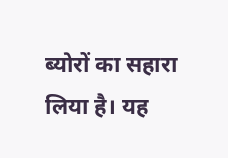ब्योरों का सहारा लिया है। यह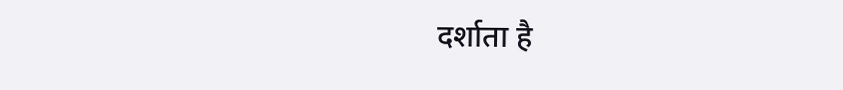दर्शाता है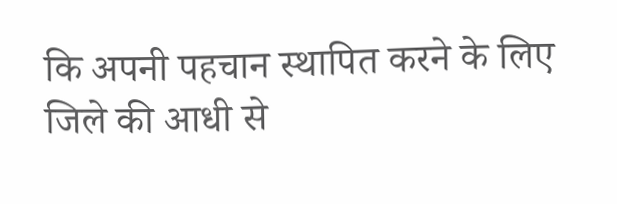कि अपनी पहचान स्थापित करने के लिए जिले की आधी से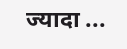ज्यादा ...